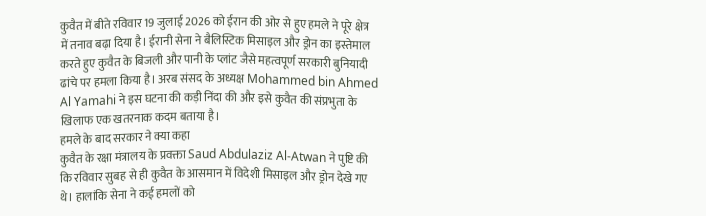कुवैत में बीते रविवार 19 जुलाई 2026 को ईरान की ओर से हुए हमले ने पूरे क्षेत्र में तनाव बढ़ा दिया है। ईरानी सेना ने बैलिस्टिक मिसाइल और ड्रोन का इस्तेमाल करते हुए कुवैत के बिजली और पानी के प्लांट जैसे महत्वपूर्ण सरकारी बुनियादी ढांचे पर हमला किया है। अरब संसद के अध्यक्ष Mohammed bin Ahmed Al Yamahi ने इस घटना की कड़ी निंदा की और इसे कुवैत की संप्रभुता के खिलाफ एक खतरनाक कदम बताया है।
हमले के बाद सरकार ने क्या कहा
कुवैत के रक्षा मंत्रालय के प्रवक्ता Saud Abdulaziz Al-Atwan ने पुष्टि की कि रविवार सुबह से ही कुवैत के आसमान में विदेशी मिसाइल और ड्रोन देखे गए थे। हालांकि सेना ने कई हमलों को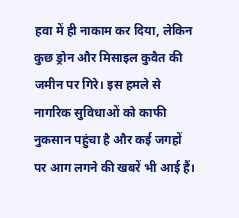हवा में ही नाकाम कर दिया, लेकिन कुछ ड्रोन और मिसाइल कुवैत की जमीन पर गिरे। इस हमले से नागरिक सुविधाओं को काफी नुकसान पहुंचा है और कई जगहों पर आग लगने की खबरें भी आई हैं।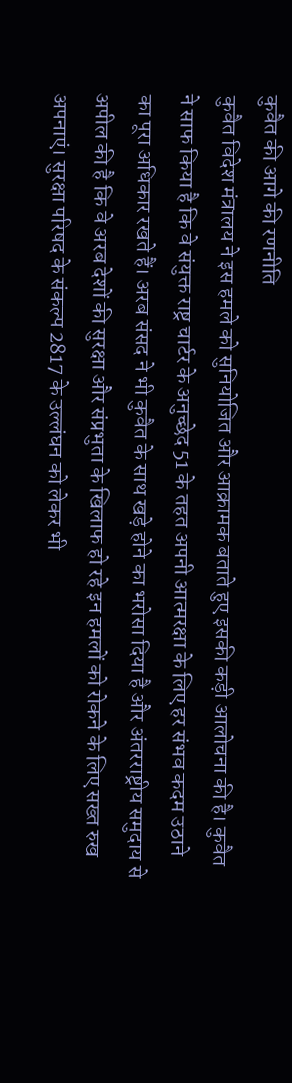कुवैत की आगे की रणनीति
कुवैत विदेश मंत्रालय ने इस हमले को सुनियोजित और आक्रामक बताते हुए इसकी कड़ी आलोचना की है। कुवैत ने साफ किया है कि वे संयुक्त राष्ट्र चार्टर के अनुच्छेद 51 के तहत अपनी आत्मरक्षा के लिए हर संभव कदम उठाने का पूरा अधिकार रखते हैं। अरब संसद ने भी कुवैत के साथ खड़े होने का भरोसा दिया है और अंतरराष्ट्रीय समुदाय से अपील की है कि वे अरब देशों की सुरक्षा और संप्रभुता के खिलाफ हो रहे इन हमलों को रोकने के लिए सख्त रुख अपनाएं। सुरक्षा परिषद के संकल्प 2817 के उल्लंघन को लेकर भी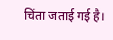चिंता जताई गई है।